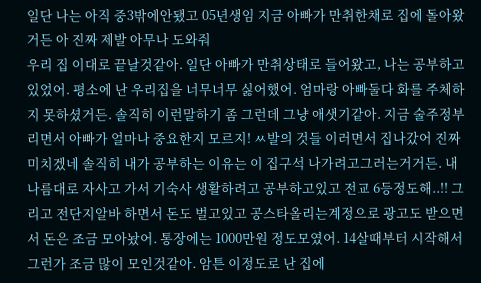일단 나는 아직 중3밖에안됐고 05년생임 지금 아빠가 만취한채로 집에 돌아왔거든 아 진짜 제발 아무나 도와줘
우리 집 이대로 끝날것같아. 일단 아빠가 만취상태로 들어왔고, 나는 공부하고있었어. 평소에 난 우리집을 너무너무 싫어했어. 엄마랑 아빠둘다 화를 주체하지 못하셨거든. 솔직히 이런말하기 좀 그런데 그냥 애샛기같아. 지금 술주정부리면서 아빠가 얼마나 중요한지 모르지! ㅆ발의 것들 이러면서 집나갔어 진짜 미치겠네 솔직히 내가 공부하는 이유는 이 집구석 나가려고그러는거거든. 내 나름대로 자사고 가서 기숙사 생활하려고 공부하고있고 전교 6등정도해..!! 그리고 전단지알바 하면서 돈도 벌고있고 공스타올리는계정으로 광고도 받으면서 돈은 조금 모아놨어. 통장에는 1000만원 정도모였어. 14살때부터 시작해서 그런가 조금 많이 모인것같아. 암튼 이정도로 난 집에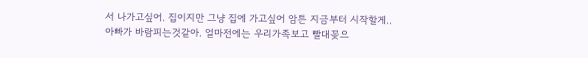서 나가고싶어. 집이지만 그냥 집에 가고싶어 암튼 지금부터 시작할게..
아빠가 바람피는것같아. 얼마전에는 우리가족보고 빨대꽂으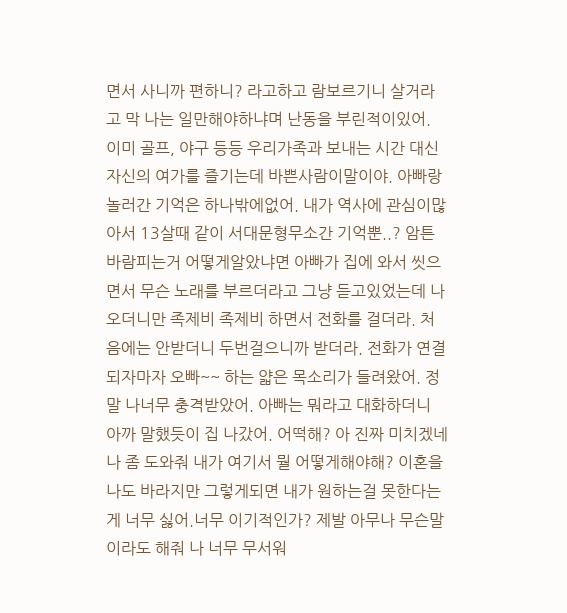면서 사니까 편하니? 라고하고 람보르기니 살거라고 막 나는 일만해야하냐며 난동을 부린적이있어. 이미 골프, 야구 등등 우리가족과 보내는 시간 대신 자신의 여가를 즐기는데 바쁜사람이말이야. 아빠랑 놀러간 기억은 하나밖에없어. 내가 역사에 관심이많아서 13살때 같이 서대문형무소간 기억뿐..? 암튼 바람피는거 어떻게알았냐면 아빠가 집에 와서 씻으면서 무슨 노래를 부르더라고 그냥 듣고있었는데 나오더니만 족제비 족제비 하면서 전화를 걸더라. 처음에는 안받더니 두번걸으니까 받더라. 전화가 연결되자마자 오빠~~ 하는 얇은 목소리가 들려왔어. 정말 나너무 충격받았어. 아빠는 뭐라고 대화하더니 아까 말했듯이 집 나갔어. 어떡해? 아 진짜 미치겠네 나 좀 도와줘 내가 여기서 뭘 어떻게해야해? 이혼을 나도 바라지만 그렇게되면 내가 원하는걸 못한다는게 너무 싫어.너무 이기적인가? 제발 아무나 무슨말이라도 해줘 나 너무 무서워